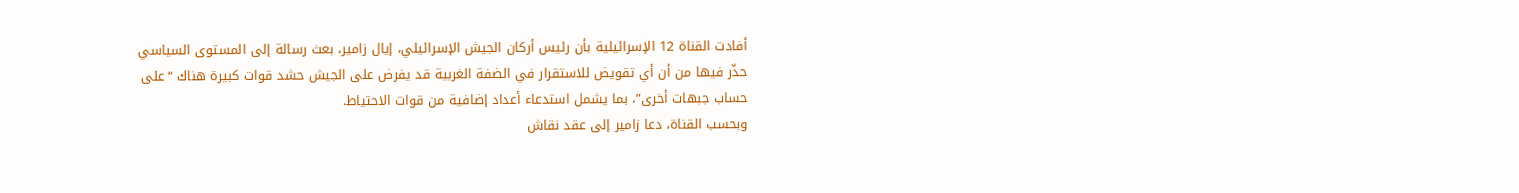أفادت القناة 12 الإسرائيلية بأن رئيس أركان الجيش الإسرائيلي، إيال زامير، بعث رسالة إلى المستوى السياسي حذّر فيها من أن أي تقويض للاستقرار في الضفة الغربية قد يفرض على الجيش حشد قوات كبيرة هناك “على حساب جبهات أخرى”، بما يشمل استدعاء أعداد إضافية من قوات الاحتياط.
وبحسب القناة، دعا زامير إلى عقد نقاش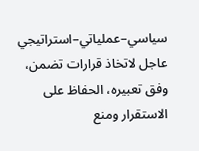سياسي–عملياتي–استراتيجي عاجل لاتخاذ قرارات تضمن، وفق تعبيره، الحفاظ على الاستقرار ومنع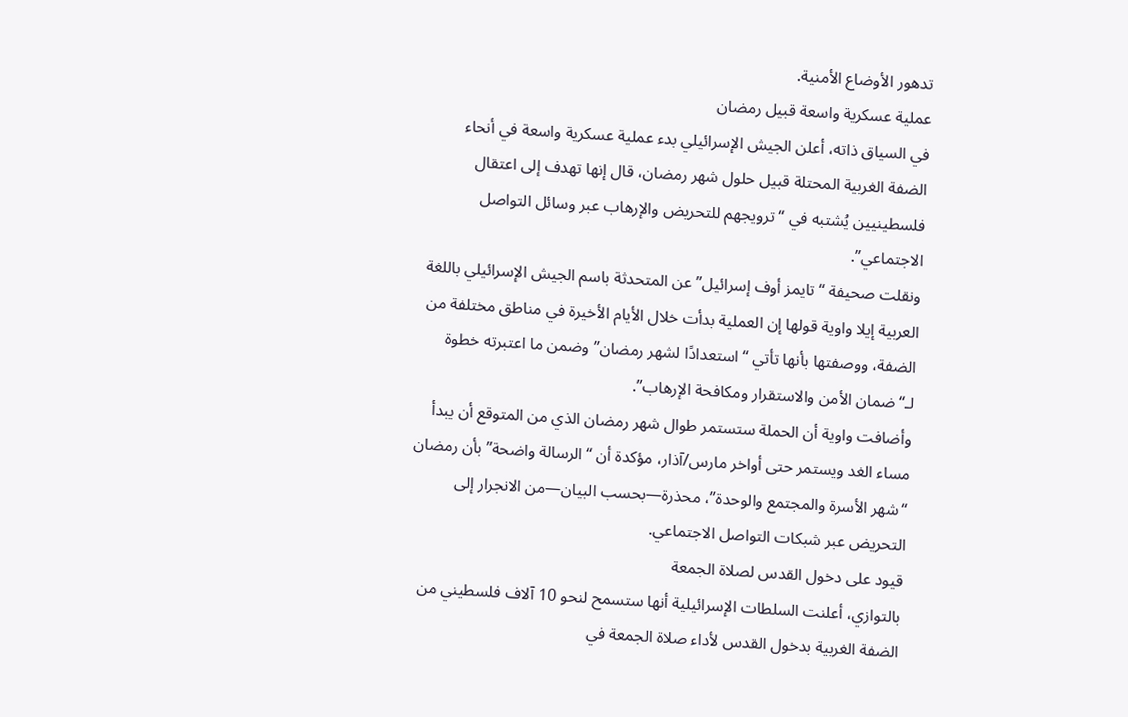تدهور الأوضاع الأمنية.
عملية عسكرية واسعة قبيل رمضان
في السياق ذاته، أعلن الجيش الإسرائيلي بدء عملية عسكرية واسعة في أنحاء الضفة الغربية المحتلة قبيل حلول شهر رمضان، قال إنها تهدف إلى اعتقال فلسطينيين يُشتبه في “ترويجهم للتحريض والإرهاب عبر وسائل التواصل الاجتماعي”.
ونقلت صحيفة “تايمز أوف إسرائيل” عن المتحدثة باسم الجيش الإسرائيلي باللغة العربية إيلا واوية قولها إن العملية بدأت خلال الأيام الأخيرة في مناطق مختلفة من الضفة، ووصفتها بأنها تأتي “استعدادًا لشهر رمضان” وضمن ما اعتبرته خطوة لـ“ضمان الأمن والاستقرار ومكافحة الإرهاب”.
وأضافت واوية أن الحملة ستستمر طوال شهر رمضان الذي من المتوقع أن يبدأ مساء الغد ويستمر حتى أواخر مارس/آذار، مؤكدة أن “الرسالة واضحة” بأن رمضان “شهر الأسرة والمجتمع والوحدة”، محذرة—بحسب البيان—من الانجرار إلى التحريض عبر شبكات التواصل الاجتماعي.
قيود على دخول القدس لصلاة الجمعة
بالتوازي، أعلنت السلطات الإسرائيلية أنها ستسمح لنحو 10 آلاف فلسطيني من الضفة الغربية بدخول القدس لأداء صلاة الجمعة في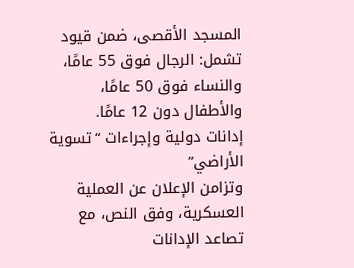المسجد الأقصى، ضمن قيود تشمل: الرجال فوق 55 عامًا، والنساء فوق 50 عامًا، والأطفال دون 12 عامًا.
إدانات دولية وإجراءات “تسوية الأراضي”
وتزامن الإعلان عن العملية العسكرية، وفق النص، مع تصاعد الإدانات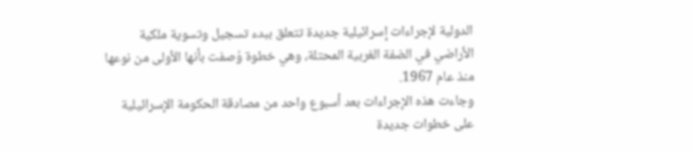الدولية لإجراءات إسرائيلية جديدة تتعلق ببدء تسجيل وتسوية ملكية الأراضي في الضفة الغربية المحتلة، وهي خطوة وُصفت بأنها الأولى من نوعها منذ عام 1967.
وجاءت هذه الإجراءات بعد أسبوع واحد من مصادقة الحكومة الإسرائيلية على خطوات جديدة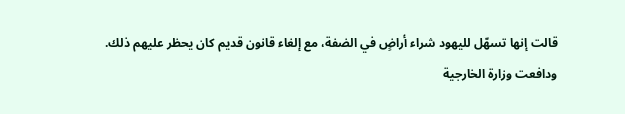قالت إنها تسهّل لليهود شراء أراضٍ في الضفة، مع إلغاء قانون قديم كان يحظر عليهم ذلك.
ودافعت وزارة الخارجية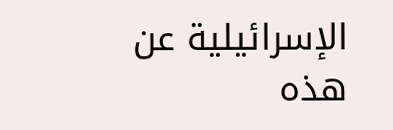الإسرائيلية عن هذه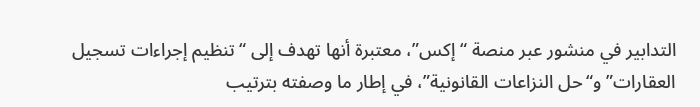التدابير في منشور عبر منصة “إكس”، معتبرة أنها تهدف إلى “تنظيم إجراءات تسجيل العقارات” و“حل النزاعات القانونية”، في إطار ما وصفته بترتيب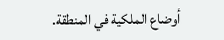أوضاع الملكية في المنطقة.